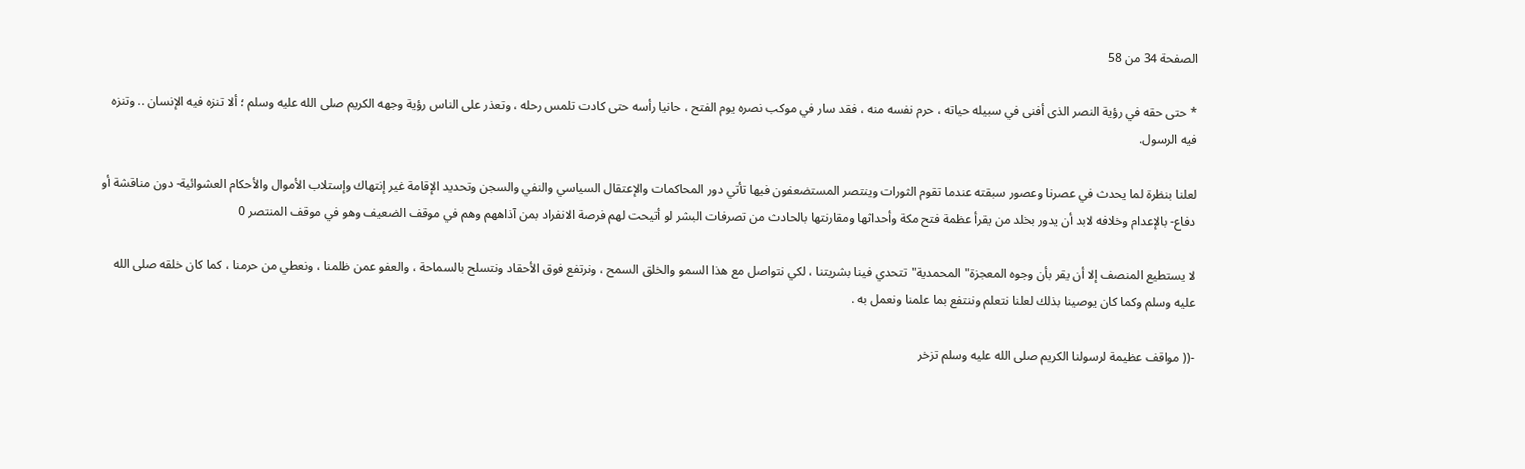الصفحة 34 من 58

* حتى حقه في رؤية النصر الذى أفنى في سبيله حياته ، حرم نفسه منه ، فقد سار في موكب نصره يوم الفتح ، حانيا رأسه حتى كادت تلمس رحله ، وتعذر على الناس رؤية وجهه الكريم صلى الله عليه وسلم ؛ ألا تنزه فيه الإنسان .. وتنزه فيه الرسول.

لعلنا بنظرة لما يحدث في عصرنا وعصور سبقته عندما تقوم الثورات وينتصر المستضعفون فيها تأتي دور المحاكمات والإعتقال السياسي والنفي والسجن وتحديد الإقامة غير إنتهاك وإستلاب الأموال والأحكام العشوائية- دون مناقشة أو دفاع- بالإعدام وخلافه لابد أن يدور بخلد من يقرأ عظمة فتح مكة وأحداثها ومقارنتها بالحادث من تصرفات البشر لو أتيحت لهم فرصة الانفراد بمن آذاههم وهم في موقف الضعيف وهو في موقف المنتصر 0

لا يستطيع المنصف إلا أن يقر بأن وجوه المعجزة"المحمدية"تتحدي فينا بشريتنا ، لكي نتواصل مع هذا السمو والخلق السمح ، ونرتفع فوق الأحقاد ونتسلح بالسماحة ، والعفو عمن ظلمنا ، ونعطي من حرمنا ، كما كان خلقه صلى الله عليه وسلم وكما كان يوصينا بذلك لعلنا نتعلم وننتفع بما علمنا ونعمل به .

-(( مواقف عظيمة لرسولنا الكريم صلى الله عليه وسلم تزخر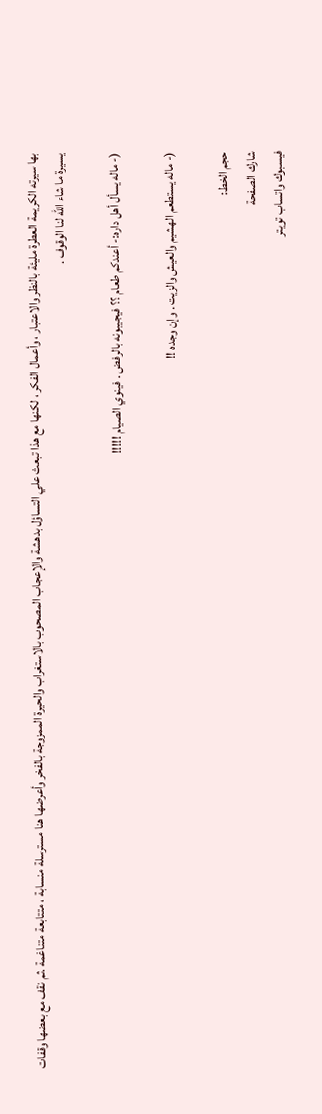بها سيرته الكريمة العطرة مليئة بالنظر والاعتبار ، وأعمال الفكر ، لكنها مع هذا تبعث علي التساؤل بدهشة والإعجاب المصحوب بالاستغراب والحيرة الممزوجة بالفخر وأعرضها هنا مسترسلة منسابة ، متتابعة متناغمة .ثم نقف مع بعضها وقفات يسيرة ما شاء الله لنا الوقوف .

(- ماله يسأل أهل داره:- أعندكم طعام ؟؟ فيجيبونه بالرفض . فينوي الصيام !!!!!

(- ماله يستطعم الهشيم والعيش والزيت . وإن وجده !!

حجم الخط:
شارك الصفحة
فيسبوك واتساب تويتر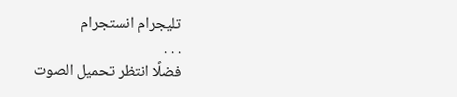تليجرام انستجرام
. . .
فضلًا انتظر تحميل الصوت